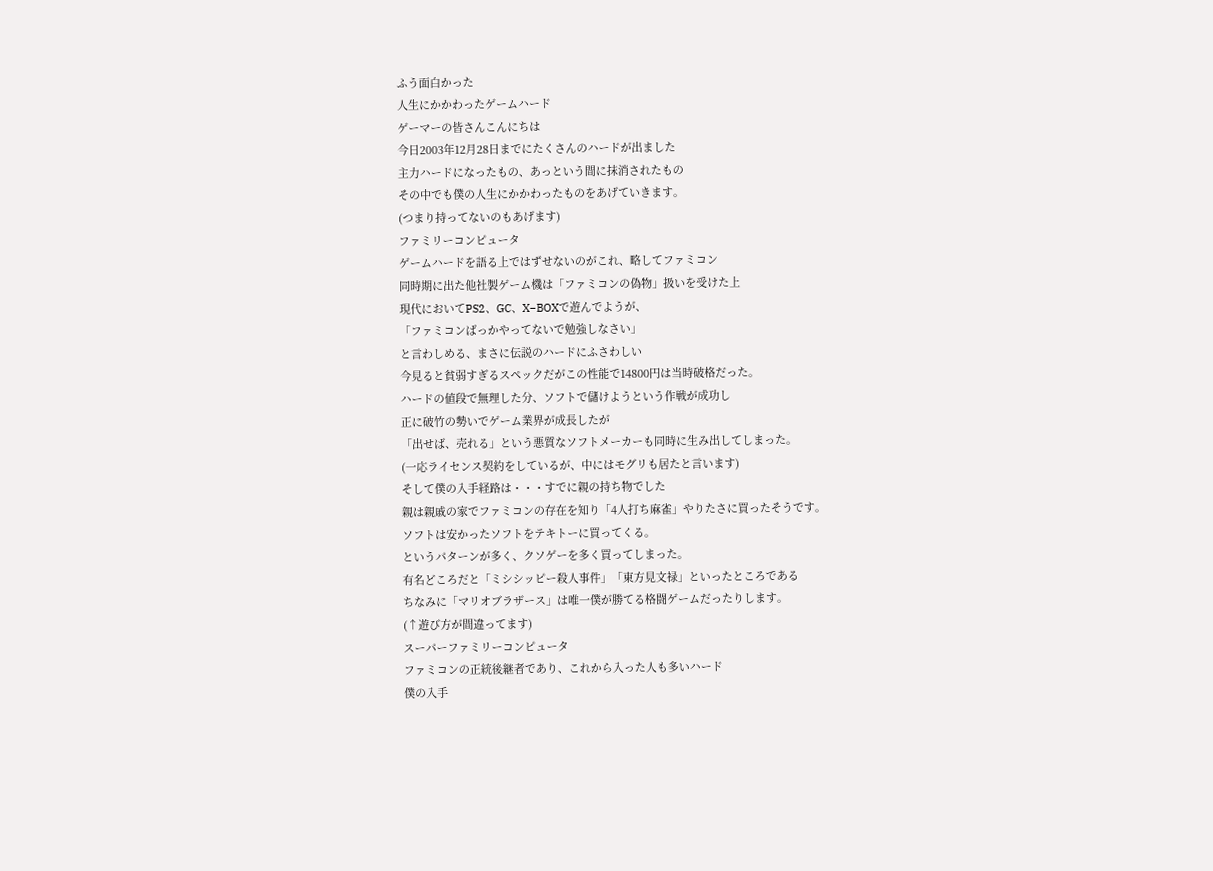ふう面白かった
人生にかかわったゲームハード
ゲーマーの皆さんこんにちは
今日2003年12月28日までにたくさんのハードが出ました
主力ハードになったもの、あっという間に抹消されたもの
その中でも僕の人生にかかわったものをあげていきます。
(つまり持ってないのもあげます)
ファミリーコンピュータ
ゲームハードを語る上ではずせないのがこれ、略してファミコン
同時期に出た他社製ゲーム機は「ファミコンの偽物」扱いを受けた上
現代においてPS2、GC、X−BOXで遊んでようが、
「ファミコンばっかやってないで勉強しなさい」
と言わしめる、まさに伝説のハードにふさわしい
今見ると貧弱すぎるスペックだがこの性能で14800円は当時破格だった。
ハードの値段で無理した分、ソフトで儲けようという作戦が成功し
正に破竹の勢いでゲーム業界が成長したが
「出せば、売れる」という悪質なソフトメーカーも同時に生み出してしまった。
(一応ライセンス契約をしているが、中にはモグリも居たと言います)
そして僕の入手経路は・・・すでに親の持ち物でした
親は親戚の家でファミコンの存在を知り「4人打ち麻雀」やりたさに買ったそうです。
ソフトは安かったソフトをテキトーに買ってくる。
というパターンが多く、クソゲーを多く買ってしまった。
有名どころだと「ミシシッピー殺人事件」「東方見文禄」といったところである
ちなみに「マリオブラザース」は唯一僕が勝てる格闘ゲームだったりします。
(↑遊び方が間違ってます)
スーパーファミリーコンピュータ
ファミコンの正統後継者であり、これから入った人も多いハード
僕の入手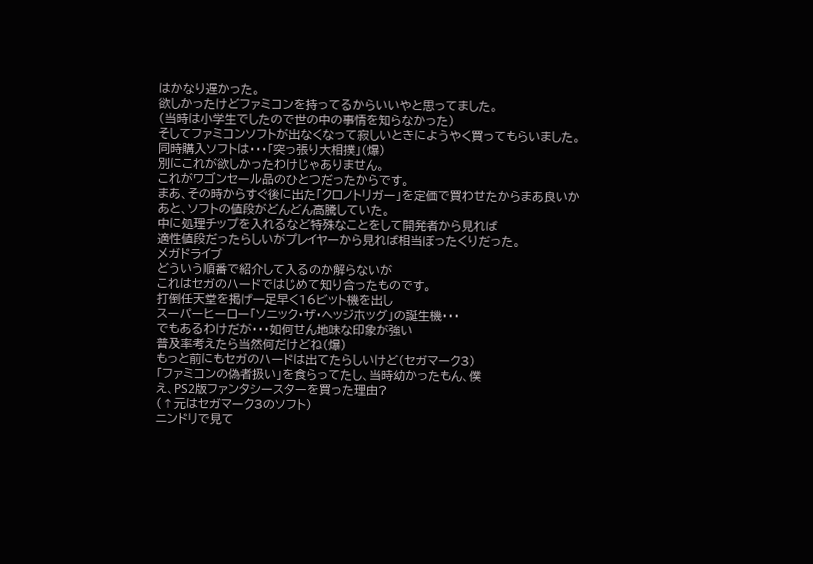はかなり遅かった。
欲しかったけどファミコンを持ってるからいいやと思ってました。
(当時は小学生でしたので世の中の事情を知らなかった)
そしてファミコンソフトが出なくなって寂しいときにようやく買ってもらいました。
同時購入ソフトは・・・「突っ張り大相撲」(爆)
別にこれが欲しかったわけじゃありません。
これがワゴンセール品のひとつだったからです。
まあ、その時からすぐ後に出た「クロノトリガー」を定価で買わせたからまあ良いか
あと、ソフトの値段がどんどん高騰していた。
中に処理チップを入れるなど特殊なことをして開発者から見れば
適性値段だったらしいがプレイヤーから見れば相当ぼったくりだった。
メガドライブ
どういう順番で紹介して入るのか解らないが
これはセガのハードではじめて知り合ったものです。
打倒任天堂を掲げ一足早く16ビット機を出し
スーパーヒーロー「ソニック・ザ・ヘッジホッグ」の誕生機・・・
でもあるわけだが・・・如何せん地味な印象が強い
普及率考えたら当然何だけどね(爆)
もっと前にもセガのハードは出てたらしいけど(セガマーク3)
「ファミコンの偽者扱い」を食らってたし、当時幼かったもん、僕
え、PS2版ファンタシースターを買った理由?
(↑元はセガマーク3のソフト)
ニンドリで見て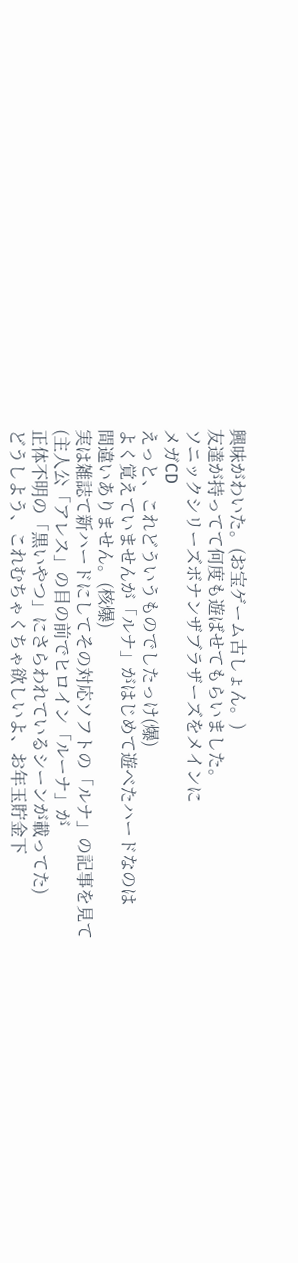興味がわいた。(お宝ゲーム古しょん。)
友達が持ってて何度も遊ばせてもらいました。
ソニックシリーズボナンザブラザーズをメインに
メガCD
えっと、これどういうものでしたっけ(爆)
よく覚えていませんが「ルナ」がはじめて遊べたハードなのは
間違いありません。(核爆)
実は雑誌て新ハードにしてその対応ソフトの「ルナ」の記事を見て
(主人公「アレス」の目の前でヒロイン「ルーナ」が
正体不明の「黒いやつ」にさらわれているシーンが載ってた)
どうしよう、これむちゃくちゃ欲しいよ、お年玉貯金下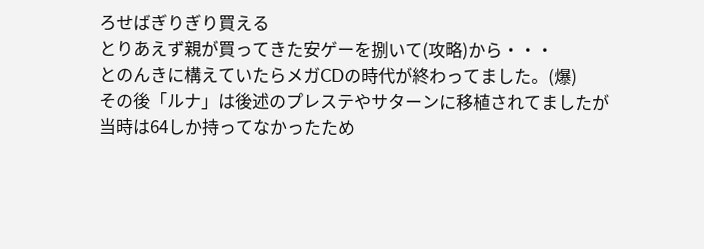ろせばぎりぎり買える
とりあえず親が買ってきた安ゲーを捌いて(攻略)から・・・
とのんきに構えていたらメガCDの時代が終わってました。(爆)
その後「ルナ」は後述のプレステやサターンに移植されてましたが
当時は64しか持ってなかったため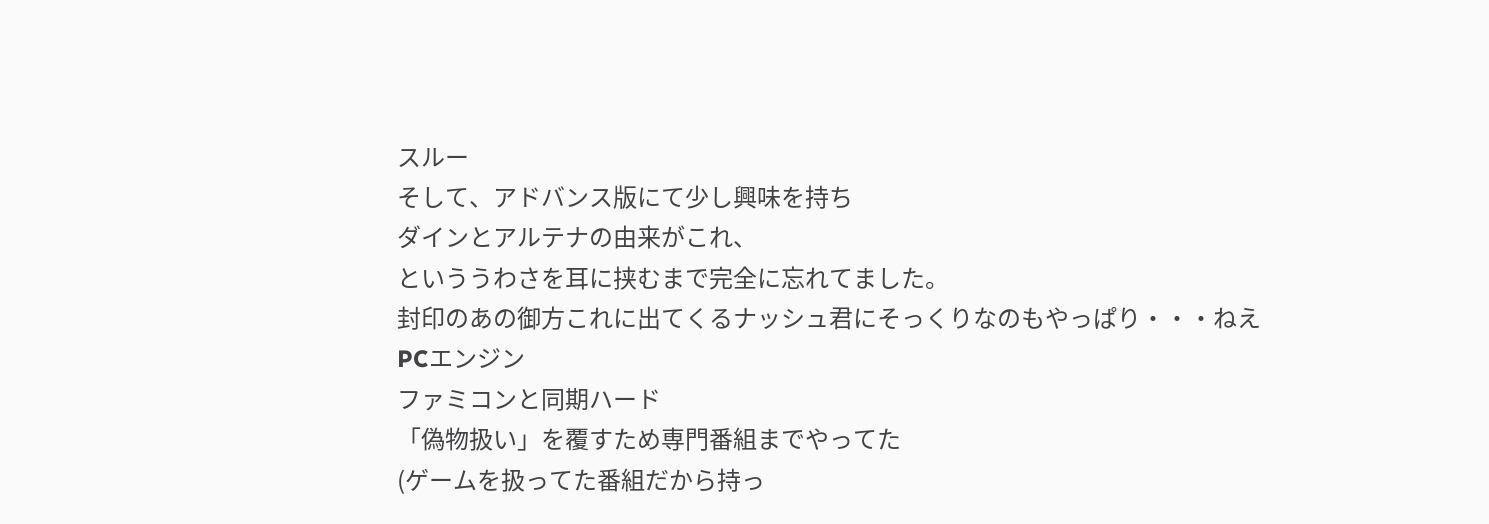スルー
そして、アドバンス版にて少し興味を持ち
ダインとアルテナの由来がこれ、
といううわさを耳に挟むまで完全に忘れてました。
封印のあの御方これに出てくるナッシュ君にそっくりなのもやっぱり・・・ねえ
PCエンジン
ファミコンと同期ハード
「偽物扱い」を覆すため専門番組までやってた
(ゲームを扱ってた番組だから持っ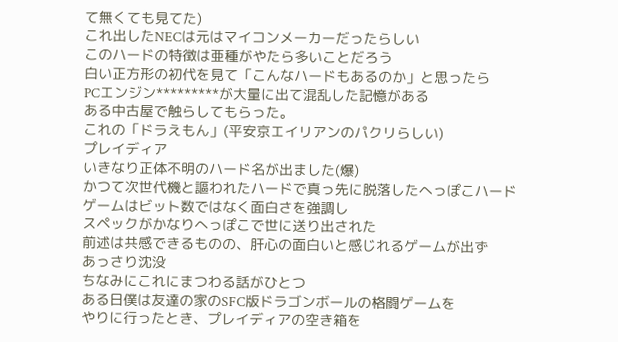て無くても見てた)
これ出したNECは元はマイコンメーカーだったらしい
このハードの特徴は亜種がやたら多いことだろう
白い正方形の初代を見て「こんなハードもあるのか」と思ったら
PCエンジン*********が大量に出て混乱した記憶がある
ある中古屋で触らしてもらった。
これの「ドラえもん」(平安京エイリアンのパクリらしい)
プレイディア
いきなり正体不明のハード名が出ました(爆)
かつて次世代機と謳われたハードで真っ先に脱落したへっぽこハード
ゲームはビット数ではなく面白さを強調し
スペックがかなりへっぽこで世に送り出された
前述は共感できるものの、肝心の面白いと感じれるゲームが出ず
あっさり沈没
ちなみにこれにまつわる話がひとつ
ある日僕は友達の家のSFC版ドラゴンボールの格闘ゲームを
やりに行ったとき、プレイディアの空き箱を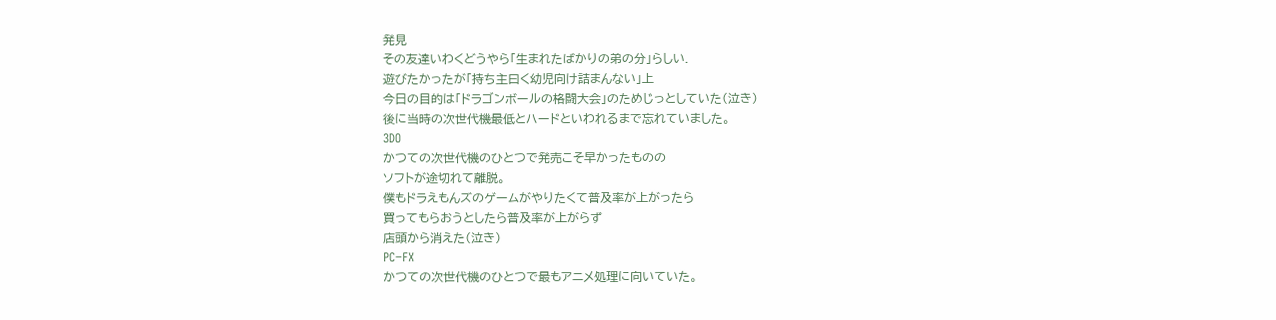発見
その友達いわくどうやら「生まれたばかりの弟の分」らしい.
遊びたかったが「持ち主曰く幼児向け詰まんない」上
今日の目的は「ドラゴンボールの格闘大会」のためじっとしていた(泣き)
後に当時の次世代機最低とハードといわれるまで忘れていました。
3DO
かつての次世代機のひとつで発売こそ早かったものの
ソフトが途切れて離脱。
僕もドラえもんズのゲームがやりたくて普及率が上がったら
買ってもらおうとしたら普及率が上がらず
店頭から消えた(泣き)
PC−FX
かつての次世代機のひとつで最もアニメ処理に向いていた。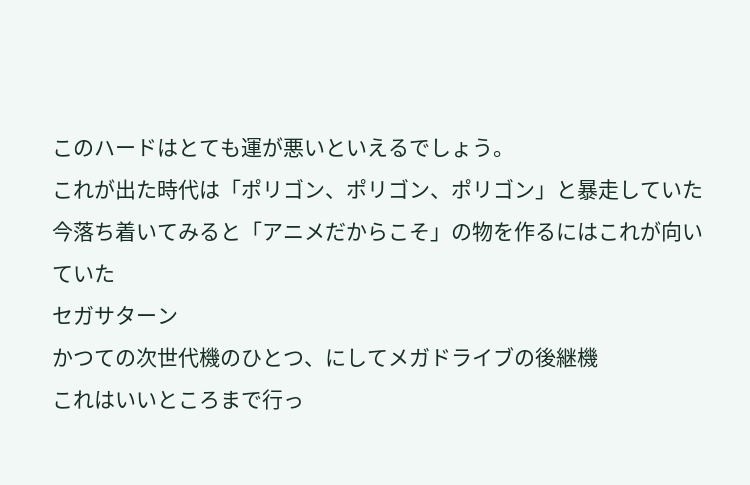このハードはとても運が悪いといえるでしょう。
これが出た時代は「ポリゴン、ポリゴン、ポリゴン」と暴走していた
今落ち着いてみると「アニメだからこそ」の物を作るにはこれが向いていた
セガサターン
かつての次世代機のひとつ、にしてメガドライブの後継機
これはいいところまで行っ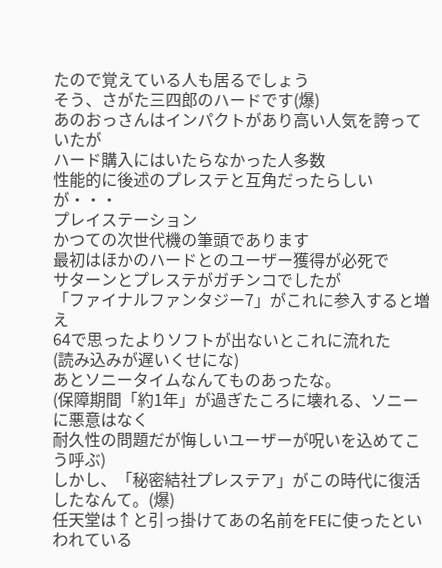たので覚えている人も居るでしょう
そう、さがた三四郎のハードです(爆)
あのおっさんはインパクトがあり高い人気を誇っていたが
ハード購入にはいたらなかった人多数
性能的に後述のプレステと互角だったらしいが・・・
プレイステーション
かつての次世代機の筆頭であります
最初はほかのハードとのユーザー獲得が必死で
サターンとプレステがガチンコでしたが
「ファイナルファンタジー7」がこれに参入すると増え
64で思ったよりソフトが出ないとこれに流れた
(読み込みが遅いくせにな)
あとソニータイムなんてものあったな。
(保障期間「約1年」が過ぎたころに壊れる、ソニーに悪意はなく
耐久性の問題だが悔しいユーザーが呪いを込めてこう呼ぶ)
しかし、「秘密結社プレステア」がこの時代に復活したなんて。(爆)
任天堂は↑と引っ掛けてあの名前をFEに使ったといわれている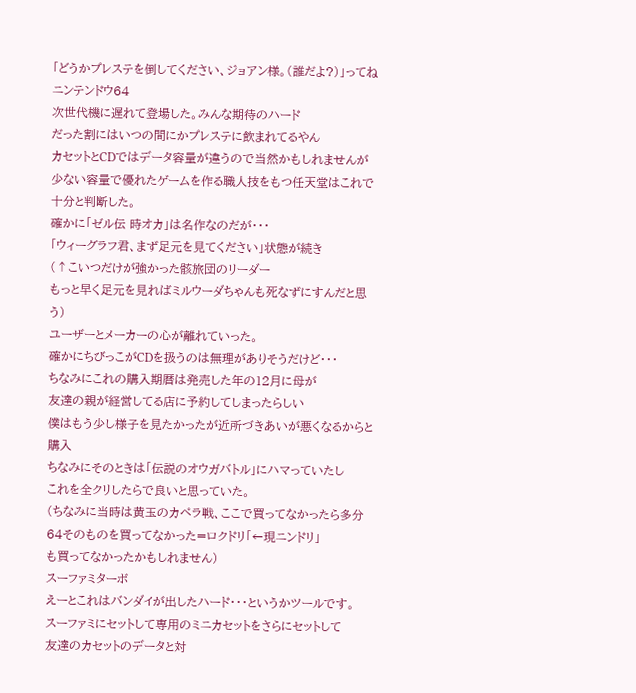「どうかプレステを倒してください、ジョアン様。(誰だよ?)」ってね
ニンテンドウ64
次世代機に遅れて登場した。みんな期待のハード
だった割にはいつの間にかプレステに飲まれてるやん
カセットとCDではデータ容量が違うので当然かもしれませんが
少ない容量で優れたゲームを作る職人技をもつ任天堂はこれで十分と判断した。
確かに「ゼル伝 時オカ」は名作なのだが・・・
「ウィーグラフ君、まず足元を見てください」状態が続き
(↑こいつだけが強かった骸旅団のリーダー
もっと早く足元を見ればミルウーダちゃんも死なずにすんだと思う)
ユーザーとメーカーの心が離れていった。
確かにちびっこがCDを扱うのは無理がありそうだけど・・・
ちなみにこれの購入期暦は発売した年の12月に母が
友達の親が経営してる店に予約してしまったらしい
僕はもう少し様子を見たかったが近所づきあいが悪くなるからと購入
ちなみにそのときは「伝説のオウガバトル」にハマっていたし
これを全クリしたらで良いと思っていた。
(ちなみに当時は黄玉のカペラ戦、ここで買ってなかったら多分
64そのものを買ってなかった=ロクドリ「←現ニンドリ」
も買ってなかったかもしれません)
スーファミターボ
えーとこれはバンダイが出したハード・・・というかツールです。
スーファミにセットして専用のミニカセットをさらにセットして
友達のカセットのデータと対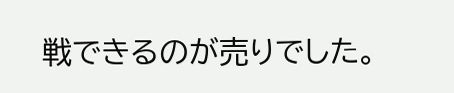戦できるのが売りでした。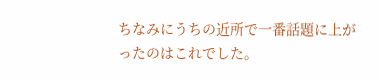ちなみにうちの近所で一番話題に上がったのはこれでした。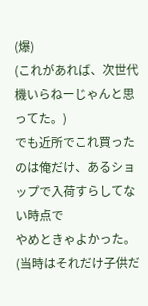(爆)
(これがあれば、次世代機いらねーじゃんと思ってた。)
でも近所でこれ買ったのは俺だけ、あるショップで入荷すらしてない時点で
やめときゃよかった。(当時はそれだけ子供だ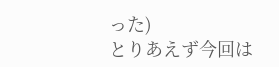った)
とりあえず今回は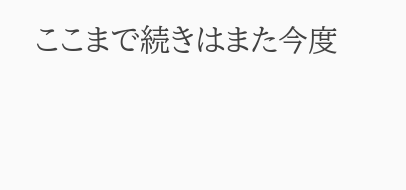ここまで続きはまた今度